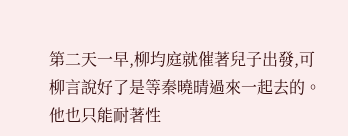第二天一早,柳均庭就催著兒子出發,可柳言說好了是等秦曉晴過來一起去的。他也只能耐著性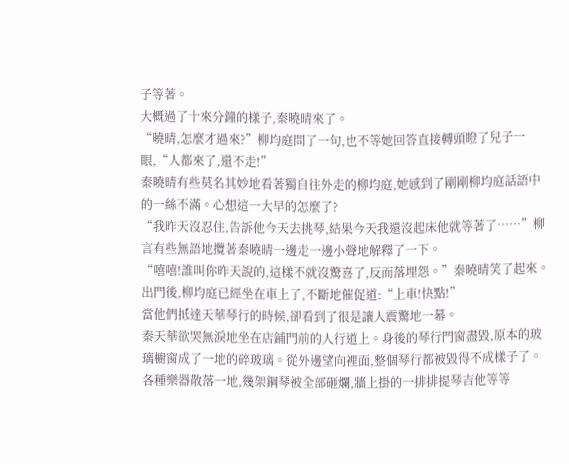子等著。
大概過了十來分鐘的樣子,秦曉晴來了。
“曉晴,怎麼才過來?”柳均庭問了一句,也不等她回答直接轉頭瞪了兒子一眼,“人都來了,還不走!”
秦曉晴有些莫名其妙地看著獨自往外走的柳均庭,她感到了剛剛柳均庭話語中的一絲不滿。心想這一大早的怎麼了?
“我昨天沒忍住,告訴他今天去挑琴,結果今天我還沒起床他就等著了……”柳言有些無語地攬著秦曉晴一邊走一邊小聲地解釋了一下。
“嘻嘻!誰叫你昨天說的,這樣不就沒驚喜了,反而落埋怨。”秦曉晴笑了起來。
出門後,柳均庭已經坐在車上了,不斷地催促道:“上車!快點!”
當他們抵達天華琴行的時候,卻看到了很是讓人震驚地一幕。
秦天華欲哭無淚地坐在店鋪門前的人行道上。身後的琴行門窗盡毀,原本的玻璃櫥窗成了一地的碎玻璃。從外邊望向裡面,整個琴行都被毀得不成樣子了。
各種樂器散落一地,幾架鋼琴被全部砸爛,牆上掛的一排排提琴吉他等等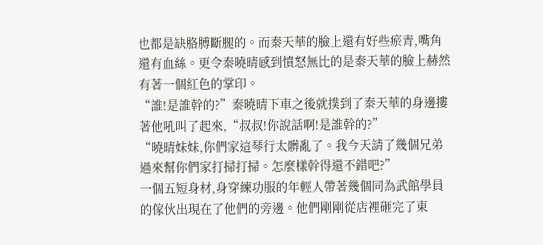也都是缺胳膊斷腿的。而秦天華的臉上還有好些瘀青,嘴角還有血絲。更令秦曉晴感到憤怒無比的是秦天華的臉上赫然有著一個紅色的掌印。
“誰!是誰幹的?”秦曉晴下車之後就撲到了秦天華的身邊摟著他吼叫了起來,“叔叔!你說話啊!是誰幹的?”
“曉晴妹妹,你們家這琴行太髒亂了。我今天請了幾個兄弟過來幫你們家打掃打掃。怎麼樣幹得還不錯吧?”
一個五短身材,身穿練功服的年輕人帶著幾個同為武館學員的傢伙出現在了他們的旁邊。他們剛剛從店裡砸完了東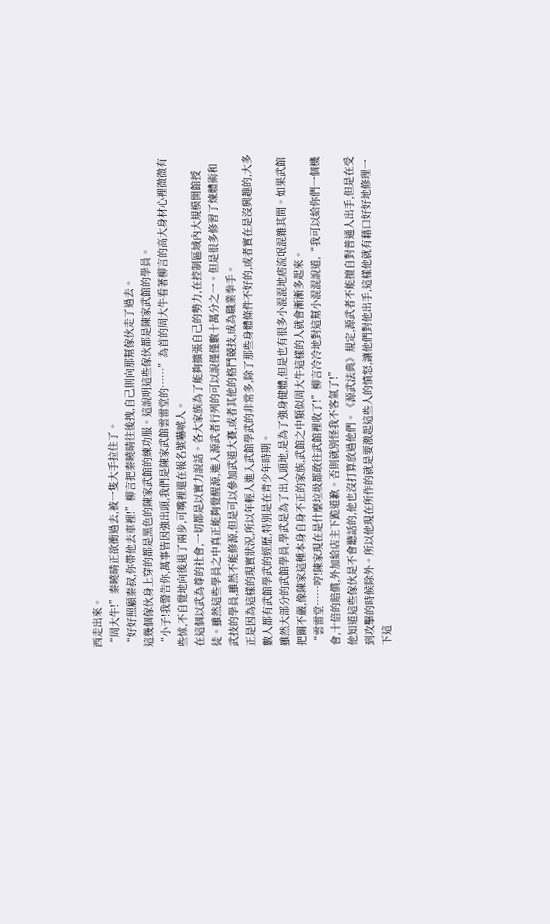西走出來。
“周大牛!”秦曉晴正欲衝過去,被一隻大手拉住了。
“好好照顧秦叔,你帶他去車裡!”柳言把秦曉晴往後拽,自己則向那幫傢伙走了過去。
這幾個傢伙身上穿的都是黑色的陳家武館的練功服。這說明這些傢伙都是陳家武館的學員。
“小子!我警告你,萬事皆因強出頭,我們是陳家武館雲雷堂的……”為首的周大牛看著柳言的高大身材心裡微微有些怵,不自覺地向後退了兩步,可嘴裡還在報名號嚇唬人。
在這個以武為尊的社會,一切都是以實力說話。各大家族為了能夠擴張自己的勢力,在控制區域內大規模開館授徒。雖然這些學員之中真正能夠覺醒源,進入源武者行列的可以說僅僅數十萬分之一。但是很多修習了煉體術和武技的學員,雖然不能修源,但是可以參加武道大賽,或者其他的格鬥競技,成為職業拳手。
正是因為這樣的現實狀況,所以年輕人進入武館學武的非常多,除了那些身體條件不好的,或者實在是沒興趣的,大多數人都有武館學武的經歷,特別是在青少年時期。
雖然大部分的武館學員,學武是為了出人頭地,是為了強身健體,但是也有很多小混混地痞流氓混雜其間。如果武館把關不嚴,像陳家這種本身自身不正的家族,武館之中類似周大牛這樣的人就會漸漸多起來。
“雲雷堂……哼!陳家現在是什麼垃圾都敢往武館裡收了!”柳言冷冷地對這幫小混混說道,“我可以給你們一個機會,十倍的賠償,外加給店主下跪道歉。否則就別怪我不客氣了!”
他知道這些傢伙是不會聽話的,他也沒打算放過他們。《源武法典》規定,源武者不能擅自對普通人出手,但是在受到攻擊的時候除外。所以他現在所作的就是要激起這些人的憤怒,讓他們對他出手,這樣他就有藉口好好地修理一下這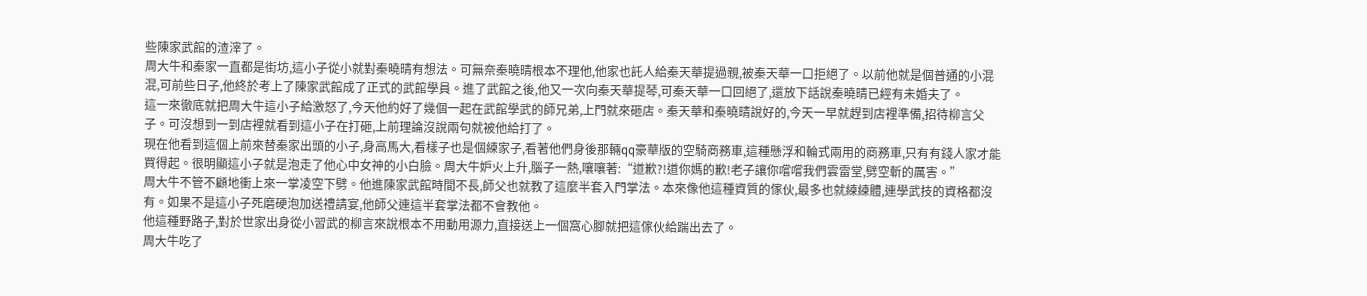些陳家武館的渣滓了。
周大牛和秦家一直都是街坊,這小子從小就對秦曉晴有想法。可無奈秦曉晴根本不理他,他家也託人給秦天華提過親,被秦天華一口拒絕了。以前他就是個普通的小混混,可前些日子,他終於考上了陳家武館成了正式的武館學員。進了武館之後,他又一次向秦天華提琴,可秦天華一口回絕了,還放下話說秦曉晴已經有未婚夫了。
這一來徹底就把周大牛這小子給激怒了,今天他約好了幾個一起在武館學武的師兄弟,上門就來砸店。秦天華和秦曉晴說好的,今天一早就趕到店裡準備,招待柳言父子。可沒想到一到店裡就看到這小子在打砸,上前理論沒說兩句就被他給打了。
現在他看到這個上前來替秦家出頭的小子,身高馬大,看樣子也是個練家子,看著他們身後那輛qq豪華版的空騎商務車,這種懸浮和輪式兩用的商務車,只有有錢人家才能買得起。很明顯這小子就是泡走了他心中女神的小白臉。周大牛妒火上升,腦子一熱,嚷嚷著:“道歉?!道你媽的歉!老子讓你嚐嚐我們雲雷堂,劈空斬的厲害。”
周大牛不管不顧地衝上來一掌凌空下劈。他進陳家武館時間不長,師父也就教了這麼半套入門掌法。本來像他這種資質的傢伙,最多也就練練體,連學武技的資格都沒有。如果不是這小子死磨硬泡加送禮請宴,他師父連這半套掌法都不會教他。
他這種野路子,對於世家出身從小習武的柳言來說根本不用動用源力,直接送上一個窩心腳就把這傢伙給踹出去了。
周大牛吃了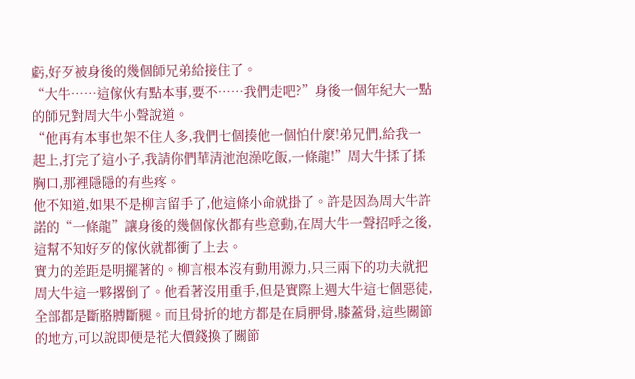虧,好歹被身後的幾個師兄弟給接住了。
“大牛……這傢伙有點本事,要不……我們走吧?”身後一個年紀大一點的師兄對周大牛小聲說道。
“他再有本事也架不住人多,我們七個揍他一個怕什麼!弟兄們,給我一起上,打完了這小子,我請你們華清池泡澡吃飯,一條龍!”周大牛揉了揉胸口,那裡隱隱的有些疼。
他不知道,如果不是柳言留手了,他這條小命就掛了。許是因為周大牛許諾的“一條龍”讓身後的幾個傢伙都有些意動,在周大牛一聲招呼之後,這幫不知好歹的傢伙就都衝了上去。
實力的差距是明擺著的。柳言根本沒有動用源力,只三兩下的功夫就把周大牛這一夥撂倒了。他看著沒用重手,但是實際上週大牛這七個惡徒,全部都是斷胳膊斷腿。而且骨折的地方都是在肩胛骨,膝蓋骨,這些關節的地方,可以說即便是花大價錢換了關節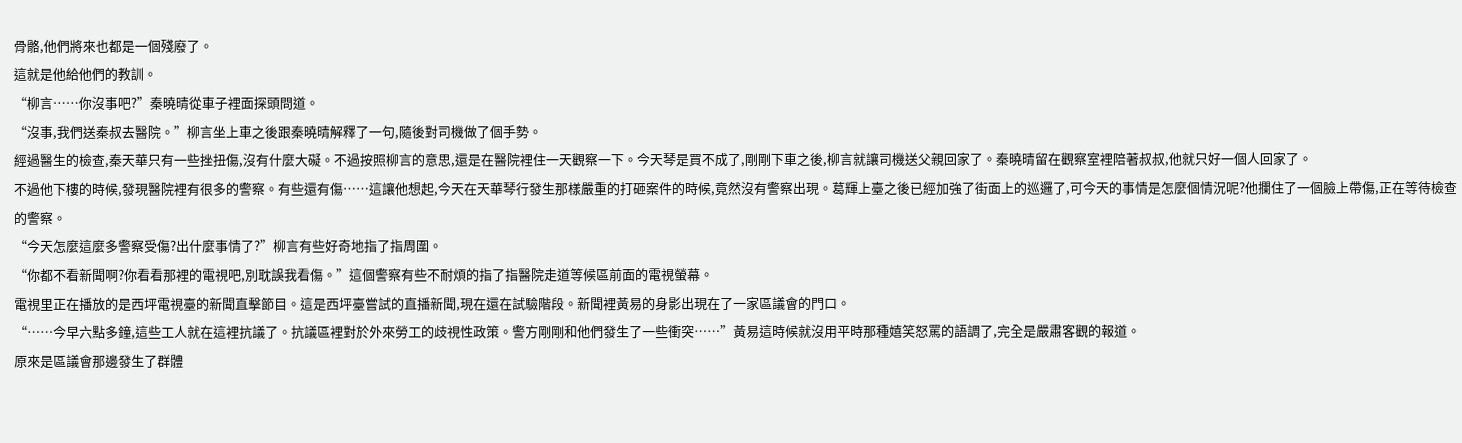骨骼,他們將來也都是一個殘廢了。
這就是他給他們的教訓。
“柳言……你沒事吧?”秦曉晴從車子裡面探頭問道。
“沒事,我們送秦叔去醫院。”柳言坐上車之後跟秦曉晴解釋了一句,隨後對司機做了個手勢。
經過醫生的檢查,秦天華只有一些挫扭傷,沒有什麼大礙。不過按照柳言的意思,還是在醫院裡住一天觀察一下。今天琴是買不成了,剛剛下車之後,柳言就讓司機送父親回家了。秦曉晴留在觀察室裡陪著叔叔,他就只好一個人回家了。
不過他下樓的時候,發現醫院裡有很多的警察。有些還有傷……這讓他想起,今天在天華琴行發生那樣嚴重的打砸案件的時候,竟然沒有警察出現。葛輝上臺之後已經加強了街面上的巡邏了,可今天的事情是怎麼個情況呢?他攔住了一個臉上帶傷,正在等待檢查的警察。
“今天怎麼這麼多警察受傷?出什麼事情了?”柳言有些好奇地指了指周圍。
“你都不看新聞啊?你看看那裡的電視吧,別耽誤我看傷。”這個警察有些不耐煩的指了指醫院走道等候區前面的電視螢幕。
電視里正在播放的是西坪電視臺的新聞直擊節目。這是西坪臺嘗試的直播新聞,現在還在試驗階段。新聞裡黃易的身影出現在了一家區議會的門口。
“……今早六點多鐘,這些工人就在這裡抗議了。抗議區裡對於外來勞工的歧視性政策。警方剛剛和他們發生了一些衝突……”黃易這時候就沒用平時那種嬉笑怒罵的語調了,完全是嚴肅客觀的報道。
原來是區議會那邊發生了群體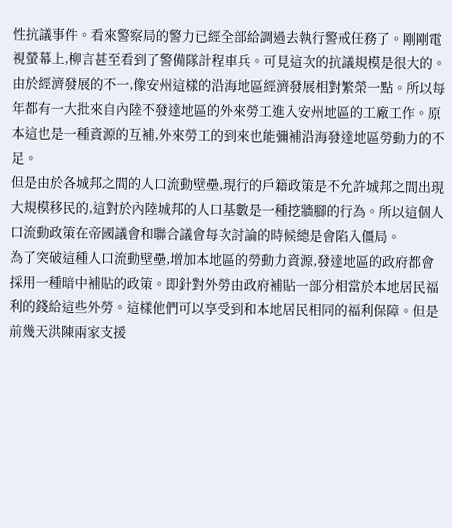性抗議事件。看來警察局的警力已經全部給調過去執行警戒任務了。剛剛電視螢幕上,柳言甚至看到了警備隊計程車兵。可見這次的抗議規模是很大的。
由於經濟發展的不一,像安州這樣的沿海地區經濟發展相對繁榮一點。所以每年都有一大批來自內陸不發達地區的外來勞工進入安州地區的工廠工作。原本這也是一種資源的互補,外來勞工的到來也能彌補沿海發達地區勞動力的不足。
但是由於各城邦之間的人口流動壁壘,現行的戶籍政策是不允許城邦之間出現大規模移民的,這對於內陸城邦的人口基數是一種挖牆腳的行為。所以這個人口流動政策在帝國議會和聯合議會每次討論的時候總是會陷入僵局。
為了突破這種人口流動壁壘,增加本地區的勞動力資源,發達地區的政府都會採用一種暗中補貼的政策。即針對外勞由政府補貼一部分相當於本地居民福利的錢給這些外勞。這樣他們可以享受到和本地居民相同的福利保障。但是前幾天洪陳兩家支援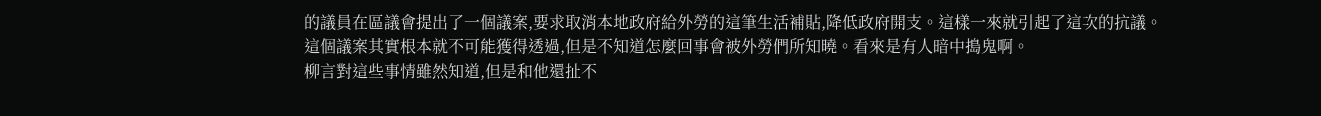的議員在區議會提出了一個議案,要求取消本地政府給外勞的這筆生活補貼,降低政府開支。這樣一來就引起了這次的抗議。
這個議案其實根本就不可能獲得透過,但是不知道怎麼回事會被外勞們所知曉。看來是有人暗中搗鬼啊。
柳言對這些事情雖然知道,但是和他還扯不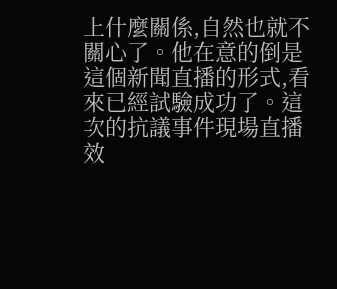上什麼關係,自然也就不關心了。他在意的倒是這個新聞直播的形式,看來已經試驗成功了。這次的抗議事件現場直播效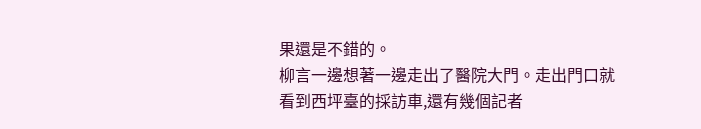果還是不錯的。
柳言一邊想著一邊走出了醫院大門。走出門口就看到西坪臺的採訪車,還有幾個記者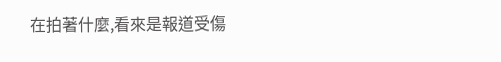在拍著什麼,看來是報道受傷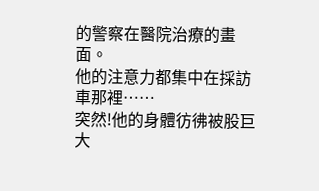的警察在醫院治療的畫面。
他的注意力都集中在採訪車那裡……
突然!他的身體彷彿被股巨大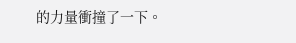的力量衝撞了一下。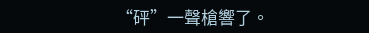“砰”一聲槍響了。